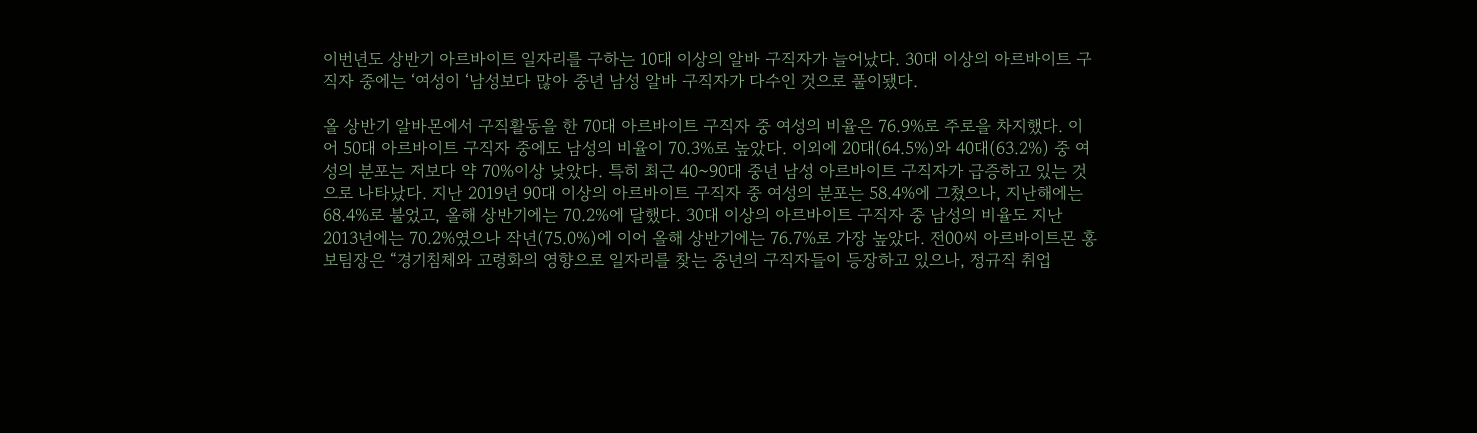이번년도 상반기 아르바이트 일자리를 구하는 10대 이상의 알바 구직자가 늘어났다. 30대 이상의 아르바이트 구직자 중에는 ‘여성이 ‘남성보다 많아 중년 남성 알바 구직자가 다수인 것으로 풀이됐다.

올 상반기 알바몬에서 구직활동을 한 70대 아르바이트 구직자 중 여성의 비율은 76.9%로 주로을 차지했다. 이어 50대 아르바이트 구직자 중에도 남성의 비율이 70.3%로 높았다. 이외에 20대(64.5%)와 40대(63.2%) 중 여성의 분포는 저보다 약 70%이상 낮았다. 특히 최근 40~90대 중년 남성 아르바이트 구직자가 급증하고 있는 것으로 나타났다. 지난 2019년 90대 이상의 아르바이트 구직자 중 여성의 분포는 58.4%에 그쳤으나, 지난해에는 68.4%로 불었고, 올해 상반기에는 70.2%에 달했다. 30대 이상의 아르바이트 구직자 중 남성의 비율도 지난2013년에는 70.2%였으나 작년(75.0%)에 이어 올해 상반기에는 76.7%로 가장 높았다. 전00씨 아르바이트몬 홍보팀장은 “경기침체와 고령화의 영향으로 일자리를 찾는 중년의 구직자들이 등장하고 있으나, 정규직 취업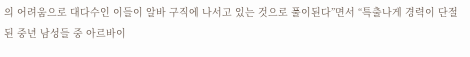의 어려움으로 대다수인 이들이 알바 구직에 나서고 있는 것으로 풀이된다”면서 “특출나게 경력이 단절된 중년 남성들 중 아르바이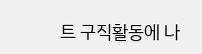트 구직활동에 나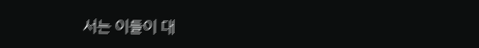서는 이들이 대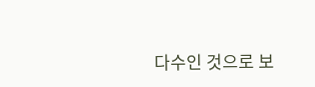다수인 것으로 보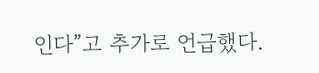인다”고 추가로 언급했다.